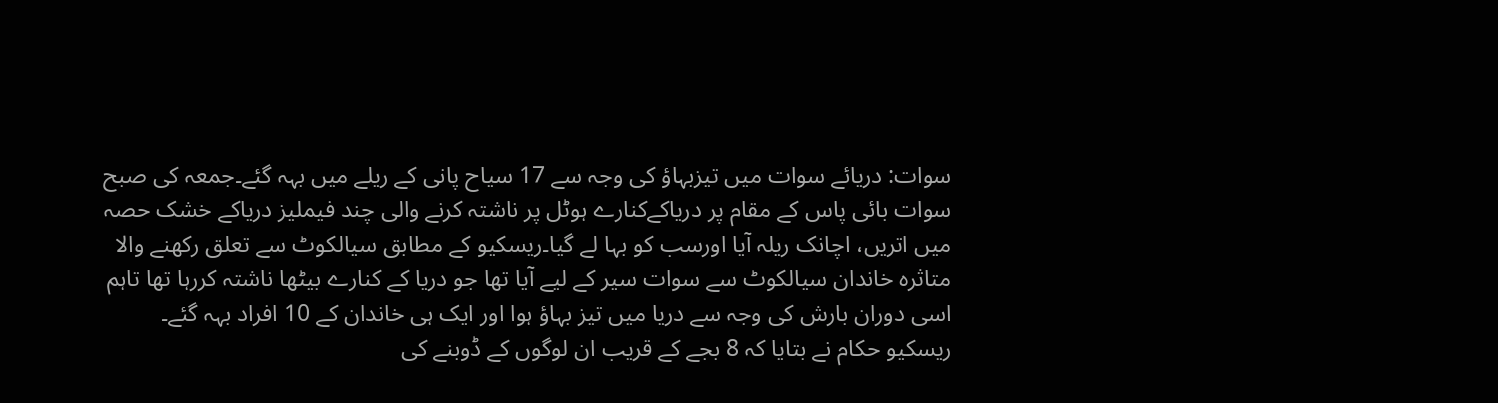سوات: دریائے سوات میں تیزبہاؤ کی وجہ سے 17 سیاح پانی کے ریلے میں بہہ گئے۔جمعہ کی صبح سوات بائی پاس کے مقام پر دریاکےکنارے ہوٹل پر ناشتہ کرنے والی چند فیملیز دریاکے خشک حصہ میں اتریں، اچانک ریلہ آیا اورسب کو بہا لے گیا۔ریسکیو کے مطابق سیالکوٹ سے تعلق رکھنے والا متاثرہ خاندان سیالکوٹ سے سوات سیر کے لیے آیا تھا جو دریا کے کنارے بیٹھا ناشتہ کررہا تھا تاہم اسی دوران بارش کی وجہ سے دریا میں تیز بہاؤ ہوا اور ایک ہی خاندان کے 10 افراد بہہ گئے۔
ریسکیو حکام نے بتایا کہ 8 بجے کے قریب ان لوگوں کے ڈوبنے کی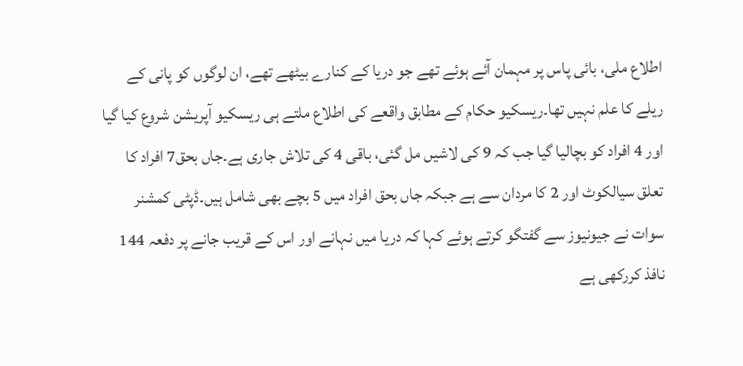اطلاع ملی، بائی پاس پر مہمان آئے ہوئے تھے جو دریا کے کنارے بیٹھے تھے، ان لوگوں کو پانی کے ریلے کا علم نہیں تھا۔ریسکیو حکام کے مطابق واقعے کی اطلاع ملتے ہی ریسکیو آپریشن شروع کیا گیا اور 4 افراد کو بچالیا گیا جب کہ 9 کی لاشیں مل گئی، باقی 4 کی تلاش جاری ہے۔جاں بحق7 افراد کا تعلق سیالکوٹ اور 2 کا مردان سے ہے جبکہ جاں بحق افراد میں 5 بچے بھی شامل ہیں۔ڈپٹی کمشنر سوات نے جیونیوز سے گفتگو کرتے ہوئے کہا کہ دریا میں نہانے اور اس کے قریب جانے پر دفعہ 144 نافذ کررکھی ہے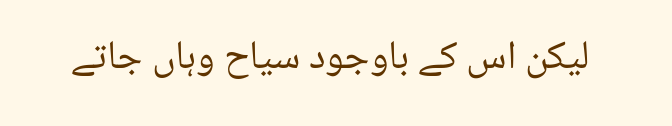لیکن اس کے باوجود سیاح وہاں جاتے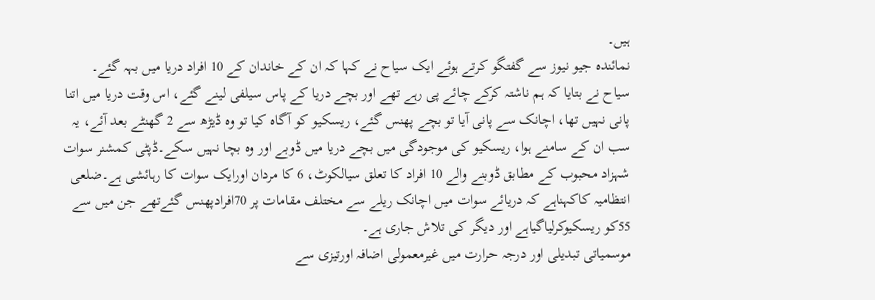ہیں۔
نمائندہ جیو نیوز سے گفتگو کرتے ہوئے ایک سیاح نے کہا کہ ان کے خاندان کے 10 افراد دریا میں بہہ گئے۔
سیاح نے بتایا کہ ہم ناشتہ کرکے چائے پی رہے تھے اور بچے دریا کے پاس سیلفی لینے گئے، اس وقت دریا میں اتنا پانی نہیں تھا، اچانک سے پانی آیا تو بچے پھنس گئے، ریسکیو کو آگاہ کیا تو وہ ڈیڑھ سے 2 گھنٹے بعد آئے، یہ سب ان کے سامنے ہوا، ریسکیو کی موجودگی میں بچے دریا میں ڈوبے اور وہ بچا نہیں سکے۔ڈپٹی کمشنر سوات شہزاد محبوب کے مطابق ڈوبنے والے 10 افراد کا تعلق سیالکوٹ، 6 کا مردان اورایک سوات کا رہائشی ہے۔ضلعی انتظامیہ کاکہناہے کہ دریائے سوات میں اچانک ریلے سے مختلف مقامات پر 70افرادپھنس گئےتھے جن میں سے 55کو ریسکیوکرلیاگیاہے اور دیگر کی تلاش جاری ہے۔
موسمیاتی تبدیلی اور درجہ حرارت میں غیرمعمولی اضافہ اورتیزی سے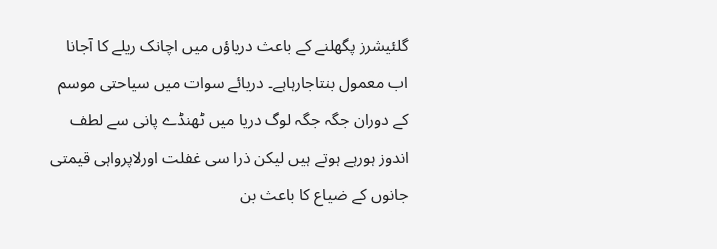گلئیشرز پگھلنے کے باعث دریاؤں میں اچانک ریلے کا آجانا اب معمول بنتاجارہاہے۔ دریائے سوات میں سیاحتی موسم کے دوران جگہ جگہ لوگ دریا میں ٹھنڈے پانی سے لطف اندوز ہورہے ہوتے ہیں لیکن ذرا سی غفلت اورلاپرواہی قیمتی جانوں کے ضیاع کا باعث بن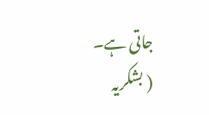جاتی ہے۔
( بشکریہ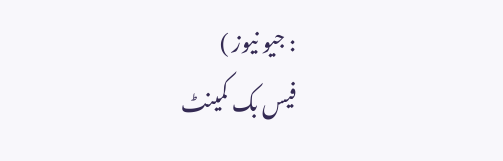: جیو نیوز )
فیس بک کمینٹ